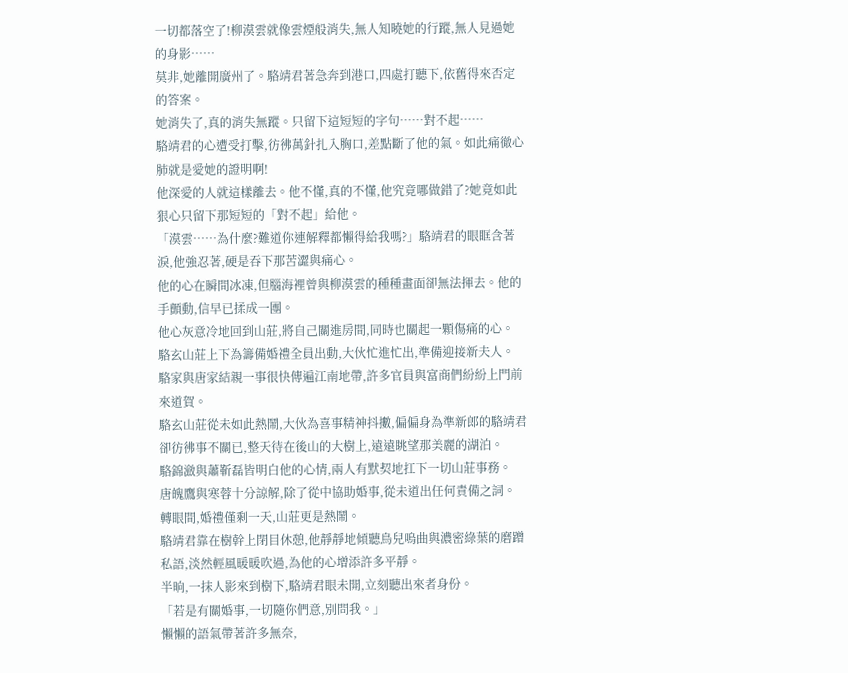一切都落空了!柳漠雲就像雲煙般消失,無人知曉她的行蹤,無人見過她的身影……
莫非,她離開廣州了。駱靖君著急奔到港口,四處打聽下,依舊得來否定的答案。
她消失了,真的消失無蹤。只留下這短短的字句……對不起……
駱靖君的心遭受打擊,彷彿萬針扎入胸口,差點斷了他的氣。如此痛徹心肺就是愛她的證明啊!
他深愛的人就這樣離去。他不懂,真的不懂,他究竟哪做錯了?她竟如此狠心只留下那短短的「對不起」給他。
「漠雲……為什麼?難道你連解釋都懶得給我嗎?」駱靖君的眼眶含著淚,他強忍著,硬是吞下那苦澀與痛心。
他的心在瞬間冰凍,但腦海裡曾與柳漠雲的種種畫面卻無法揮去。他的手顫動,信早已揉成一團。
他心灰意冷地回到山莊,將自己關進房間,同時也關起一顆傷痛的心。
駱玄山莊上下為籌備婚禮全員出動,大伙忙進忙出,準備迎接新夫人。
駱家與唐家結親一事很快傳遍江南地帶,許多官員與富商們紛紛上門前來道賀。
駱玄山莊從未如此熱鬧,大伙為喜事精神抖擻,偏偏身為準新郎的駱靖君卻彷彿事不關已,整天待在後山的大樹上,遠遠眺望那美麗的湖泊。
駱錦瀲與蕭靳磊皆明白他的心情,兩人有默契地扛下一切山莊事務。
唐魄鷹與寒蓉十分諒解,除了從中協助婚事,從未道出任何責備之詞。
轉眼間,婚禮僅剩一天,山莊更是熱鬧。
駱靖君靠在樹幹上閉目休憩,他靜靜地傾聽鳥兒嗚曲與濃密綠葉的磨蹭私語,淡然輕風暖暖吹過,為他的心增添許多平靜。
半晌,一抹人影來到樹下,駱靖君眼未開,立刻聽出來者身份。
「若是有關婚事,一切隨你們意,別問我。」
懶懶的語氣帶著許多無奈,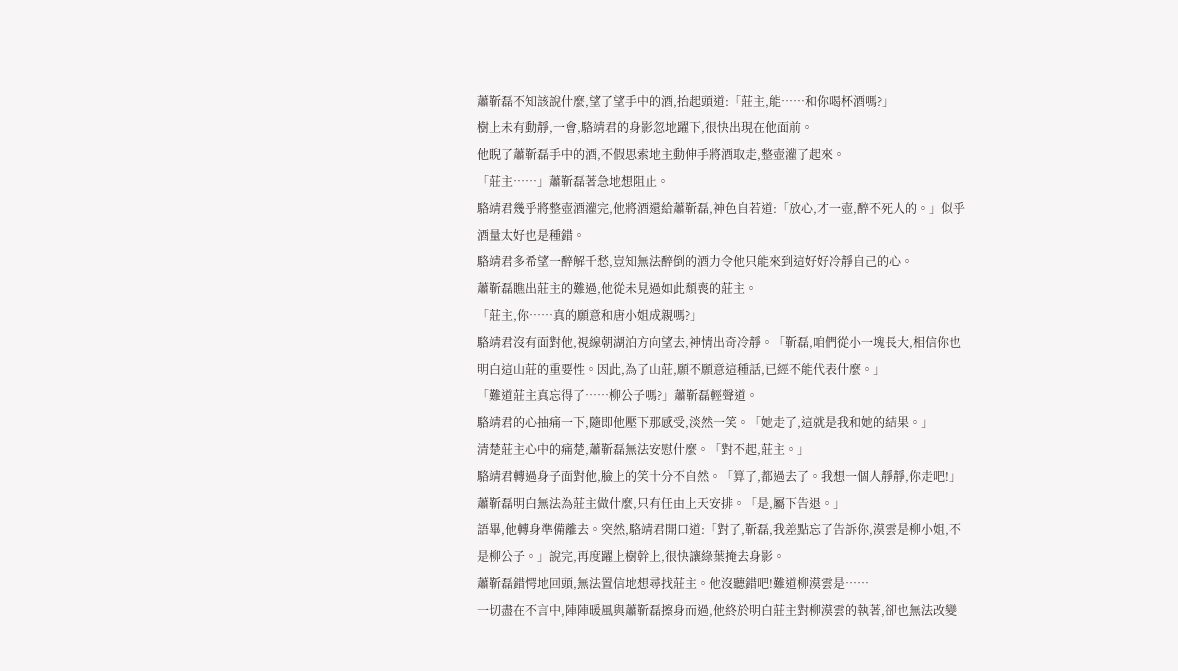蕭靳磊不知該說什麼,望了望手中的酒,抬起頭道:「莊主,能……和你喝杯酒嗎?」
樹上未有動靜,一會,駱靖君的身影忽地躍下,很快出現在他面前。
他睨了蕭靳磊手中的酒,不假思索地主動伸手將酒取走,整壺灌了起來。
「莊主……」蕭靳磊著急地想阻止。
駱靖君幾乎將整壺酒灌完,他將酒還給蕭靳磊,神色自若道:「放心,才一壺,醉不死人的。」似乎酒量太好也是種錯。
駱靖君多希望一醉解千愁,豈知無法醉倒的酒力令他只能來到這好好冷靜自己的心。
蕭靳磊瞧出莊主的難過,他從未見過如此頹喪的莊主。
「莊主,你……真的願意和唐小姐成親嗎?」
駱靖君沒有面對他,視線朝湖泊方向望去,神情出奇冷靜。「靳磊,咱們從小一塊長大,相信你也明白這山莊的重要性。因此,為了山莊,願不願意這種話,已經不能代表什麼。」
「難道莊主真忘得了……柳公子嗎?」蕭靳磊輕聲道。
駱靖君的心抽痛一下,隨即他壓下那感受,淡然一笑。「她走了,這就是我和她的結果。」
清楚莊主心中的痛楚,蕭靳磊無法安慰什麼。「對不起,莊主。」
駱靖君轉過身子面對他,臉上的笑十分不自然。「算了,都過去了。我想一個人靜靜,你走吧!」蕭靳磊明白無法為莊主做什麼,只有任由上天安排。「是,屬下告退。」
語畢,他轉身準備離去。突然,駱靖君開口道:「對了,靳磊,我差點忘了告訴你,漠雲是柳小姐,不是柳公子。」說完,再度躍上樹幹上,很快讓綠葉掩去身影。
蕭靳磊錯愕地回頭,無法置信地想尋找莊主。他沒聽錯吧!難道柳漠雲是……
一切盡在不言中,陣陣暖風與蕭靳磊擦身而過,他終於明白莊主對柳漠雲的執著,卻也無法改變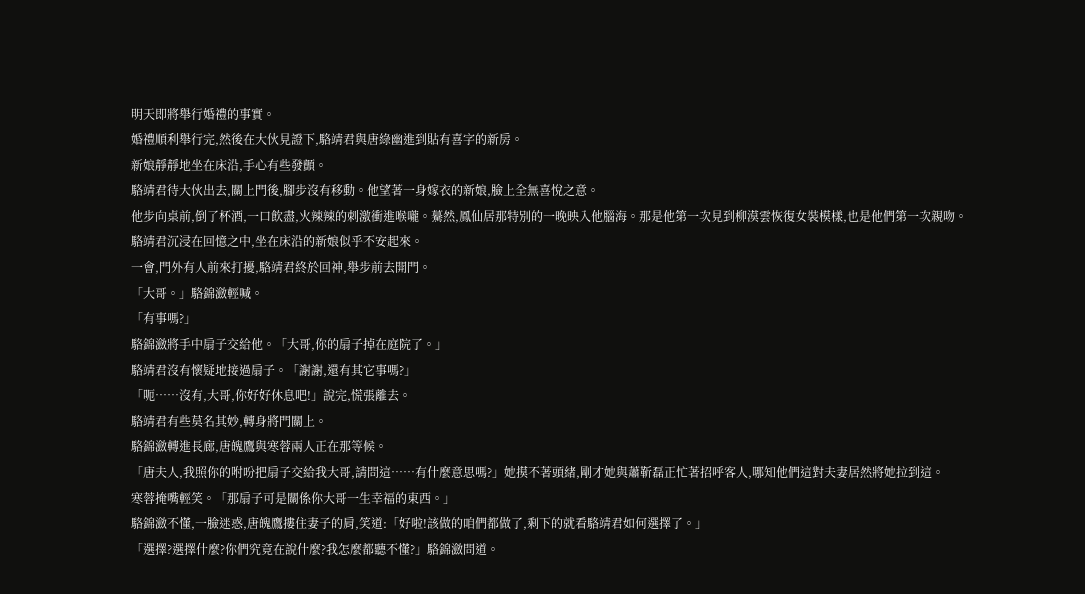明天即將舉行婚禮的事實。
婚禮順利舉行完,然後在大伙見證下,駱靖君與唐綠幽進到貼有喜字的新房。
新娘靜靜地坐在床沿,手心有些發顫。
駱靖君待大伙出去,關上門後,腳步沒有移動。他望著一身嫁衣的新娘,臉上全無喜悅之意。
他步向桌前,倒了杯酒,一口飲盡,火辣辣的刺激衝進喉嚨。驀然,鳳仙居那特別的一晚映入他腦海。那是他第一次見到柳漠雲恢復女裝模樣,也是他們第一次親吻。
駱靖君沉浸在回憶之中,坐在床沿的新娘似乎不安起來。
一會,門外有人前來打擾,駱靖君終於回神,舉步前去開門。
「大哥。」駱錦瀲輕喊。
「有事嗎?」
駱錦瀲將手中扇子交給他。「大哥,你的扇子掉在庭院了。」
駱靖君沒有懷疑地接過扇子。「謝謝,還有其它事嗎?」
「呃……沒有,大哥,你好好休息吧!」說完,慌張離去。
駱靖君有些莫名其妙,轉身將門關上。
駱錦瀲轉進長廊,唐魄鷹與寒蓉兩人正在那等候。
「唐夫人,我照你的咐吩把扇子交給我大哥,請問這……有什麼意思嗎?」她摸不著頭緒,剛才她與蕭靳磊正忙著招呼客人,哪知他們這對夫妻居然將她拉到這。
寒蓉掩嘴輕笑。「那扇子可是關係你大哥一生幸福的東西。」
駱錦瀲不懂,一臉迷惑,唐魄鷹摟住妻子的肩,笑道:「好啦!該做的咱們都做了,剩下的就看駱靖君如何選擇了。」
「選擇?選擇什麼?你們究竟在說什麼?我怎麼都聽不懂?」駱錦瀲問道。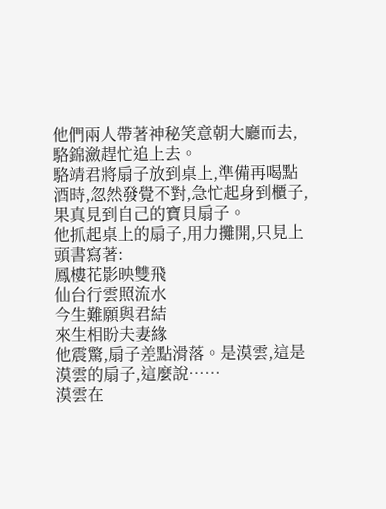他們兩人帶著神秘笑意朝大廳而去,駱錦瀲趕忙追上去。
駱靖君將扇子放到桌上,準備再喝點酒時,忽然發覺不對,急忙起身到櫃子,果真見到自己的寶貝扇子。
他抓起桌上的扇子,用力攤開,只見上頭書寫著:
鳳樓花影映雙飛
仙台行雲照流水
今生難願與君結
來生相盼夫妻緣
他震驚,扇子差點滑落。是漠雲,這是漠雲的扇子,這麼說……
漠雲在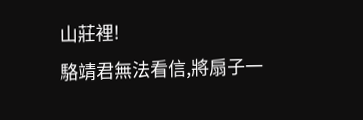山莊裡!
駱靖君無法看信,將扇子一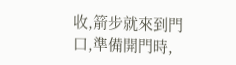收,箭步就來到門口,準備開門時,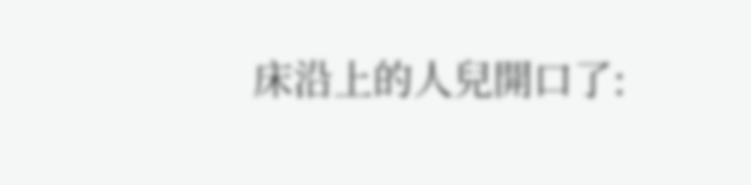床沿上的人兒開口了: